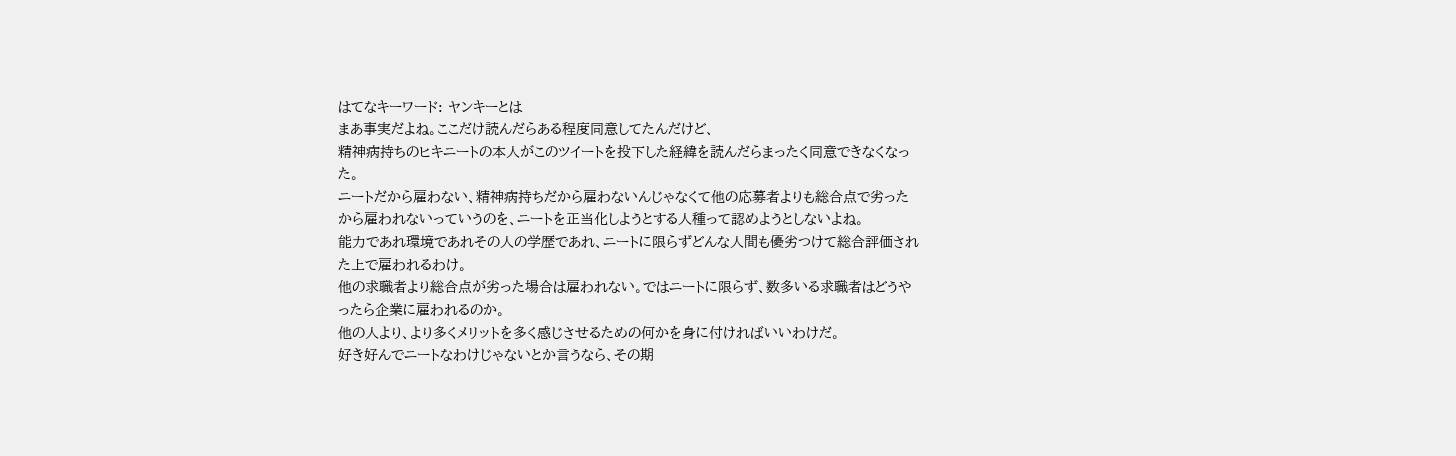はてなキーワード: ヤンキーとは
まあ事実だよね。ここだけ読んだらある程度同意してたんだけど、
精神病持ちのヒキニートの本人がこのツイートを投下した経緯を読んだらまったく同意できなくなった。
ニートだから雇わない、精神病持ちだから雇わないんじゃなくて他の応募者よりも総合点で劣ったから雇われないっていうのを、ニートを正当化しようとする人種って認めようとしないよね。
能力であれ環境であれその人の学歴であれ、ニートに限らずどんな人間も優劣つけて総合評価された上で雇われるわけ。
他の求職者より総合点が劣った場合は雇われない。ではニートに限らず、数多いる求職者はどうやったら企業に雇われるのか。
他の人より、より多くメリットを多く感じさせるための何かを身に付ければいいわけだ。
好き好んでニートなわけじゃないとか言うなら、その期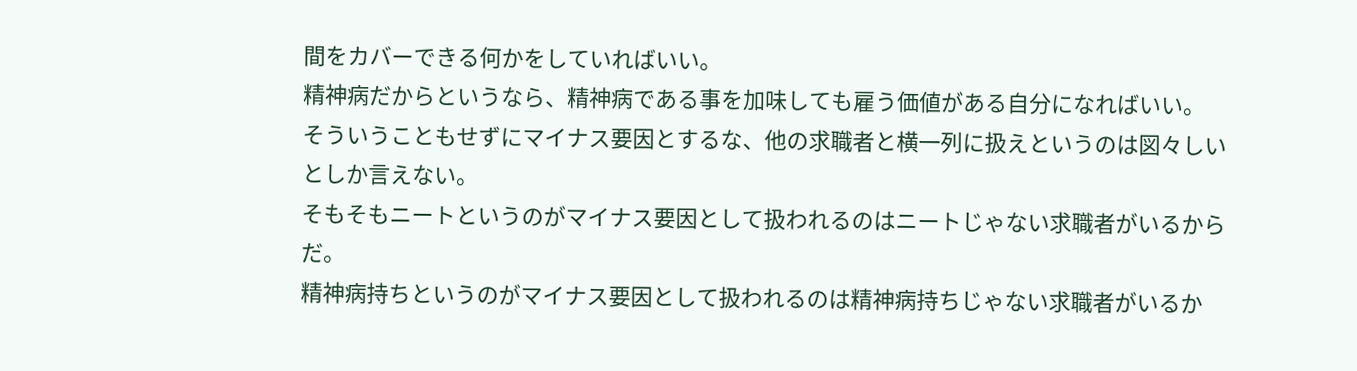間をカバーできる何かをしていればいい。
精神病だからというなら、精神病である事を加味しても雇う価値がある自分になればいい。
そういうこともせずにマイナス要因とするな、他の求職者と横一列に扱えというのは図々しいとしか言えない。
そもそもニートというのがマイナス要因として扱われるのはニートじゃない求職者がいるからだ。
精神病持ちというのがマイナス要因として扱われるのは精神病持ちじゃない求職者がいるか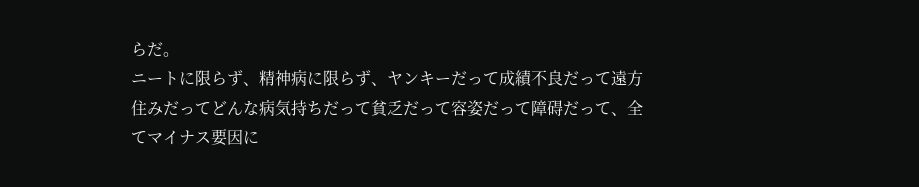らだ。
ニートに限らず、精神病に限らず、ヤンキーだって成績不良だって遠方住みだってどんな病気持ちだって貧乏だって容姿だって障碍だって、全てマイナス要因に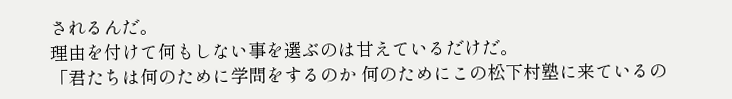されるんだ。
理由を付けて何もしない事を選ぶのは甘えているだけだ。
「君たちは何のために学問をするのか 何のためにこの松下村塾に来ているの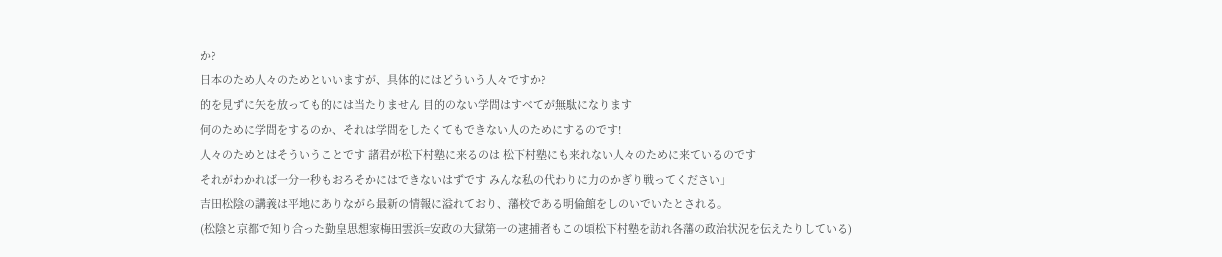か?
日本のため人々のためといいますが、具体的にはどういう人々ですか?
的を見ずに矢を放っても的には当たりません 目的のない学問はすべてが無駄になります
何のために学問をするのか、それは学問をしたくてもできない人のためにするのです!
人々のためとはそういうことです 諸君が松下村塾に来るのは 松下村塾にも来れない人々のために来ているのです
それがわかれば一分一秒もおろそかにはできないはずです みんな私の代わりに力のかぎり戦ってください」
吉田松陰の講義は平地にありながら最新の情報に溢れており、藩校である明倫館をしのいでいたとされる。
(松陰と京都で知り合った勤皇思想家梅田雲浜=安政の大獄第一の逮捕者もこの頃松下村塾を訪れ各藩の政治状況を伝えたりしている)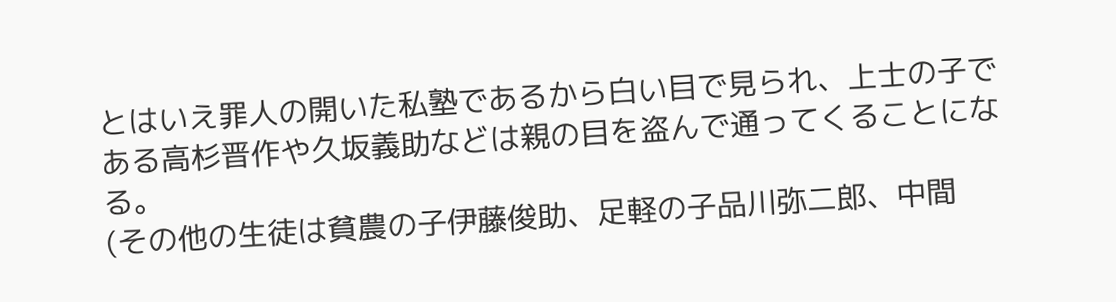とはいえ罪人の開いた私塾であるから白い目で見られ、上士の子である高杉晋作や久坂義助などは親の目を盗んで通ってくることになる。
(その他の生徒は貧農の子伊藤俊助、足軽の子品川弥二郎、中間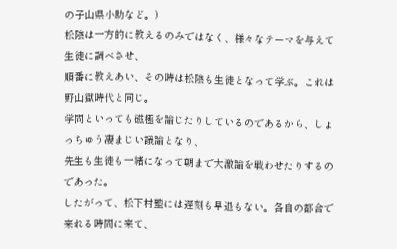の子山県小助など。)
松陰は一方的に教えるのみではなく、様々なテーマを与えて生徒に調べさせ、
順番に教えあい、その時は松陰も生徒となって学ぶ。これは野山獄時代と同じ。
学問といっても磁極を論じたりしているのであるから、しょっちゅう凄まじい議論となり、
先生も生徒も一緒になって朝まで大激論を戦わせたりするのであった。
したがって、松下村塾には遅刻も早退もない。各自の都合で来れる時間に来て、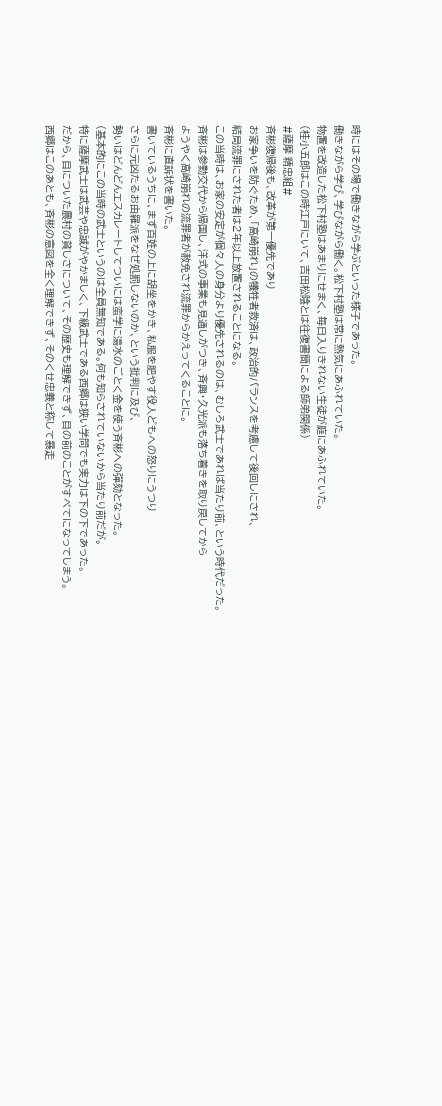時にはその場で働きながら学ぶといった様子であった。
働きながら学び、学びながら働く。松下村塾は常に熱気にあふれていた。
物置を改造した松下村塾はあまりにせまく、毎日入りきれない生徒が庭にあふれていた。
(桂小五郎はこの時江戸にいて、吉田松陰とは往復書簡による師弟関係)
#薩摩 精忠組#
斉彬復帰後も、改革が第一優先であり
お家争いを防ぐため、「高崎崩れ」の犠牲者救済は、政治的バランスを考慮して後回しにされ、
結局流罪にされた者は2年以上放置されることになる。
この当時は、お家の安定が個々人の身分より優先されるのは、むしろ武士であれば当たり前、という時代だった。
斉彬は参勤交代から帰国し、洋式の事業も見通しがつき、斉興・久光派も落ち着きを取り戻してから
ようやく高崎崩れの流罪者が赦免され流罪からかえってくることに。
斉彬に直訴状を書いた。
書いているうちに、まず百姓の上に胡坐をかき、私服を肥やす役人どもへの怒りにうつり
さらに元凶たるお由羅派をなぜ処罰しないのか、という批判に及び、
勢いはどんどんエスカレートしてついには蛮学に湯水のごとく金を使う斉彬への彈劾となった。
(基本的にこの当時の武士というのは全員無知である。何も知らされていないから当たり前だが。
特に薩摩武士は武芸や忠誠がやかましく、下級武士である西郷は狭い学問でも実力は下の下であった。
だから、目についた農村の貧しさについて、その歴史も理解できず、目の前のことがすべてになってしまう。
西郷はこのあとも、斉彬の意図を全く理解できず、そのくせ忠義と称して暴走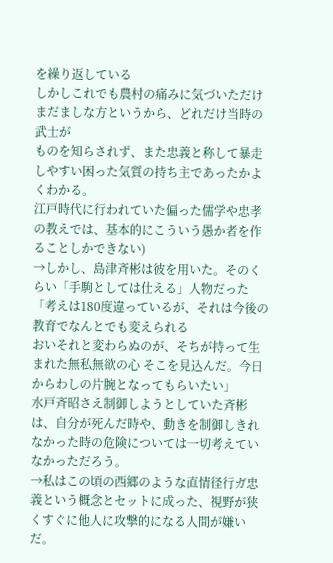を繰り返している
しかしこれでも農村の痛みに気づいただけまだましな方というから、どれだけ当時の武士が
ものを知らされず、また忠義と称して暴走しやすい困った気質の持ち主であったかよくわかる。
江戸時代に行われていた偏った儒学や忠孝の教えでは、基本的にこういう愚か者を作ることしかできない)
→しかし、島津斉彬は彼を用いた。そのくらい「手駒としては仕える」人物だった
「考えは180度違っているが、それは今後の教育でなんとでも変えられる
おいそれと変わらぬのが、そちが持って生まれた無私無欲の心 そこを見込んだ。今日からわしの片腕となってもらいたい」
水戸斉昭さえ制御しようとしていた斉彬は、自分が死んだ時や、動きを制御しきれなかった時の危険については一切考えていなかっただろう。
→私はこの頃の西郷のような直情径行ガ忠義という概念とセットに成った、視野が狭くすぐに他人に攻撃的になる人間が嫌いだ。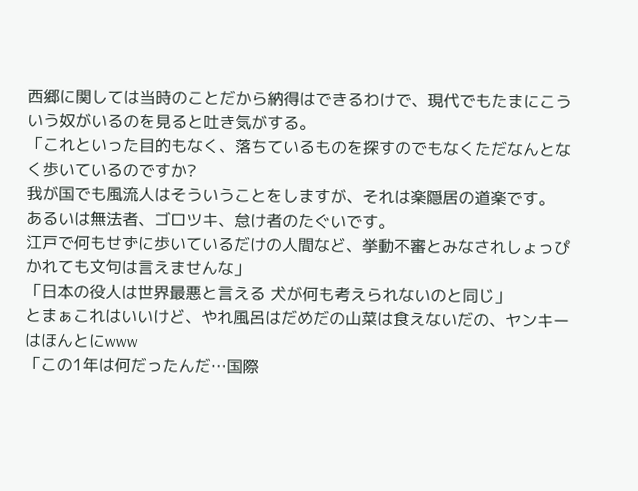西郷に関しては当時のことだから納得はできるわけで、現代でもたまにこういう奴がいるのを見ると吐き気がする。
「これといった目的もなく、落ちているものを探すのでもなくただなんとなく歩いているのですか?
我が国でも風流人はそういうことをしますが、それは楽隠居の道楽です。
あるいは無法者、ゴロツキ、怠け者のたぐいです。
江戸で何もせずに歩いているだけの人間など、挙動不審とみなされしょっぴかれても文句は言えませんな」
「日本の役人は世界最悪と言える 犬が何も考えられないのと同じ」
とまぁこれはいいけど、やれ風呂はだめだの山菜は食えないだの、ヤンキーはほんとにwww
「この1年は何だったんだ…国際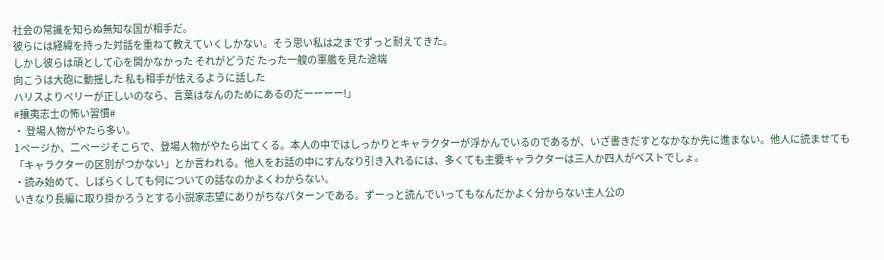社会の常識を知らぬ無知な国が相手だ。
彼らには経緯を持った対話を重ねて教えていくしかない。そう思い私は之までずっと耐えてきた。
しかし彼らは頑として心を開かなかった それがどうだ たった一艘の軍艦を見た途端
向こうは大砲に動揺した 私も相手が怯えるように話した
ハリスよりペリーが正しいのなら、言葉はなんのためにあるのだーーーー!」
#攘夷志士の怖い習慣#
・ 登場人物がやたら多い。
1ページか、二ページそこらで、登場人物がやたら出てくる。本人の中ではしっかりとキャラクターが浮かんでいるのであるが、いざ書きだすとなかなか先に進まない。他人に読ませても「キャラクターの区別がつかない」とか言われる。他人をお話の中にすんなり引き入れるには、多くても主要キャラクターは三人か四人がベストでしょ。
・読み始めて、しばらくしても何についての話なのかよくわからない。
いきなり長編に取り掛かろうとする小説家志望にありがちなパターンである。ずーっと読んでいってもなんだかよく分からない主人公の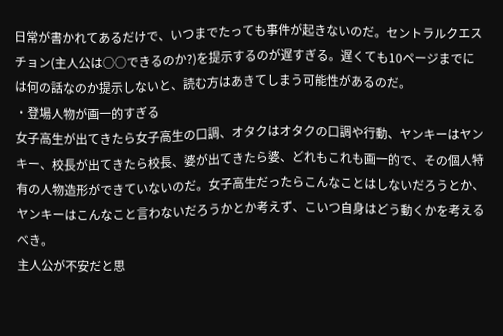日常が書かれてあるだけで、いつまでたっても事件が起きないのだ。セントラルクエスチョン(主人公は○○できるのか?)を提示するのが遅すぎる。遅くても10ページまでには何の話なのか提示しないと、読む方はあきてしまう可能性があるのだ。
・登場人物が画一的すぎる
女子高生が出てきたら女子高生の口調、オタクはオタクの口調や行動、ヤンキーはヤンキー、校長が出てきたら校長、婆が出てきたら婆、どれもこれも画一的で、その個人特有の人物造形ができていないのだ。女子高生だったらこんなことはしないだろうとか、ヤンキーはこんなこと言わないだろうかとか考えず、こいつ自身はどう動くかを考えるべき。
主人公が不安だと思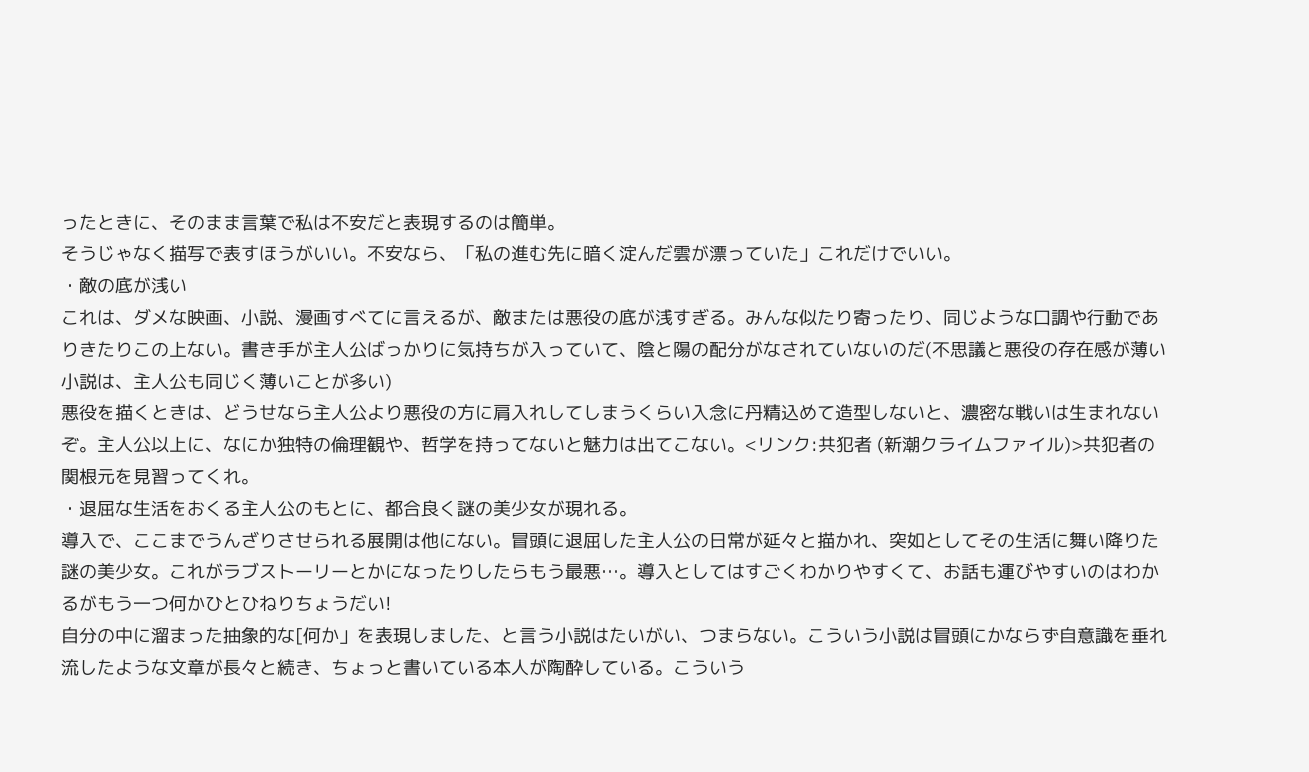ったときに、そのまま言葉で私は不安だと表現するのは簡単。
そうじゃなく描写で表すほうがいい。不安なら、「私の進む先に暗く淀んだ雲が漂っていた」これだけでいい。
・敵の底が浅い
これは、ダメな映画、小説、漫画すべてに言えるが、敵または悪役の底が浅すぎる。みんな似たり寄ったり、同じような口調や行動でありきたりこの上ない。書き手が主人公ばっかりに気持ちが入っていて、陰と陽の配分がなされていないのだ(不思議と悪役の存在感が薄い小説は、主人公も同じく薄いことが多い)
悪役を描くときは、どうせなら主人公より悪役の方に肩入れしてしまうくらい入念に丹精込めて造型しないと、濃密な戦いは生まれないぞ。主人公以上に、なにか独特の倫理観や、哲学を持ってないと魅力は出てこない。<リンク:共犯者 (新潮クライムファイル)>共犯者の関根元を見習ってくれ。
・退屈な生活をおくる主人公のもとに、都合良く謎の美少女が現れる。
導入で、ここまでうんざりさせられる展開は他にない。冒頭に退屈した主人公の日常が延々と描かれ、突如としてその生活に舞い降りた謎の美少女。これがラブストーリーとかになったりしたらもう最悪…。導入としてはすごくわかりやすくて、お話も運びやすいのはわかるがもう一つ何かひとひねりちょうだい!
自分の中に溜まった抽象的な[何か」を表現しました、と言う小説はたいがい、つまらない。こういう小説は冒頭にかならず自意識を垂れ流したような文章が長々と続き、ちょっと書いている本人が陶酔している。こういう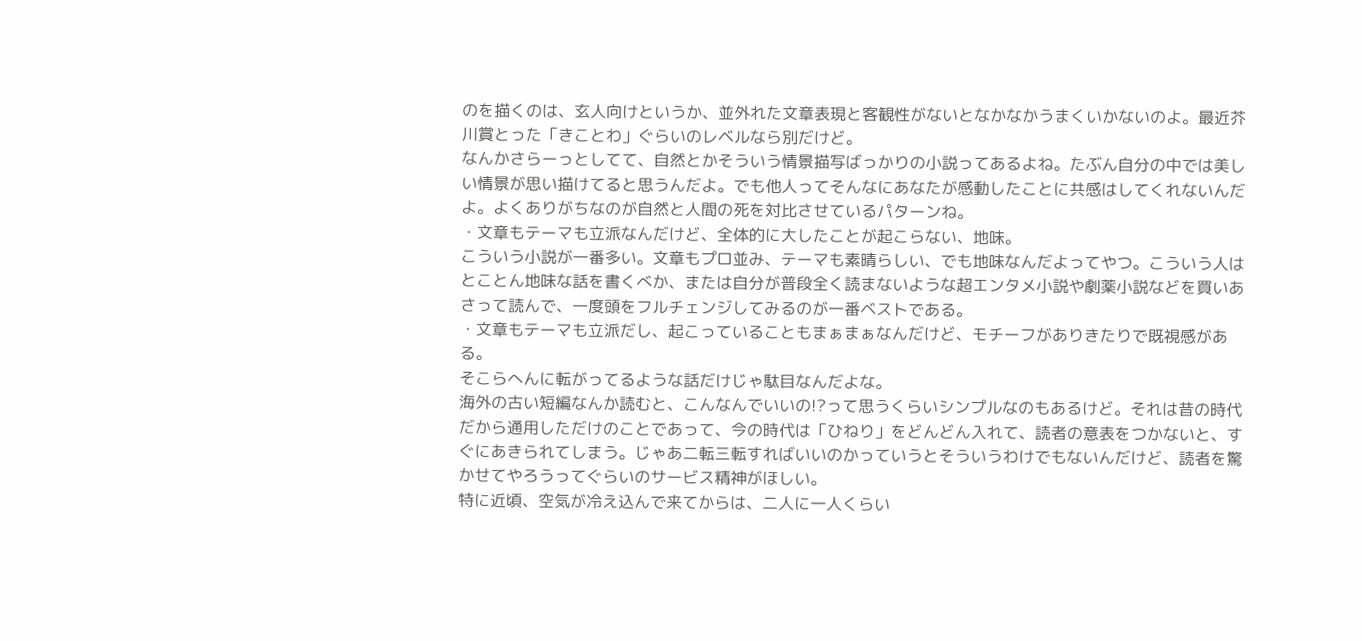のを描くのは、玄人向けというか、並外れた文章表現と客観性がないとなかなかうまくいかないのよ。最近芥川賞とった「きことわ」ぐらいのレベルなら別だけど。
なんかさらーっとしてて、自然とかそういう情景描写ばっかりの小説ってあるよね。たぶん自分の中では美しい情景が思い描けてると思うんだよ。でも他人ってそんなにあなたが感動したことに共感はしてくれないんだよ。よくありがちなのが自然と人間の死を対比させているパターンね。
・文章もテーマも立派なんだけど、全体的に大したことが起こらない、地味。
こういう小説が一番多い。文章もプロ並み、テーマも素晴らしい、でも地味なんだよってやつ。こういう人はとことん地味な話を書くべか、または自分が普段全く読まないような超エンタメ小説や劇薬小説などを買いあさって読んで、一度頭をフルチェンジしてみるのが一番ベストである。
・文章もテーマも立派だし、起こっていることもまぁまぁなんだけど、モチーフがありきたりで既視感がある。
そこらへんに転がってるような話だけじゃ駄目なんだよな。
海外の古い短編なんか読むと、こんなんでいいの!?って思うくらいシンプルなのもあるけど。それは昔の時代だから通用しただけのことであって、今の時代は「ひねり」をどんどん入れて、読者の意表をつかないと、すぐにあきられてしまう。じゃあ二転三転すればいいのかっていうとそういうわけでもないんだけど、読者を驚かせてやろうってぐらいのサービス精神がほしい。
特に近頃、空気が冷え込んで来てからは、二人に一人くらい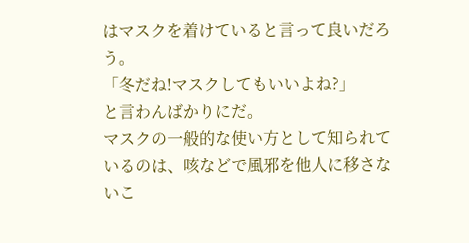はマスクを着けていると言って良いだろう。
「冬だね!マスクしてもいいよね?」
と言わんばかりにだ。
マスクの一般的な使い方として知られているのは、咳などで風邪を他人に移さないこ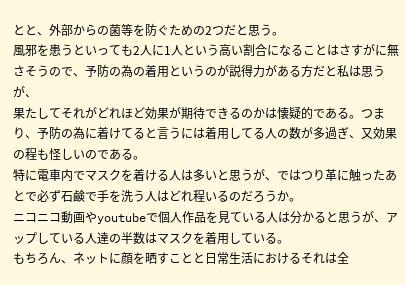とと、外部からの菌等を防ぐための2つだと思う。
風邪を患うといっても2人に1人という高い割合になることはさすがに無さそうので、予防の為の着用というのが説得力がある方だと私は思うが、
果たしてそれがどれほど効果が期待できるのかは懐疑的である。つまり、予防の為に着けてると言うには着用してる人の数が多過ぎ、又効果の程も怪しいのである。
特に電車内でマスクを着ける人は多いと思うが、ではつり革に触ったあとで必ず石鹸で手を洗う人はどれ程いるのだろうか。
ニコニコ動画やyoutubeで個人作品を見ている人は分かると思うが、アップしている人達の半数はマスクを着用している。
もちろん、ネットに顔を晒すことと日常生活におけるそれは全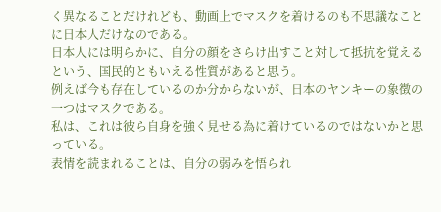く異なることだけれども、動画上でマスクを着けるのも不思議なことに日本人だけなのである。
日本人には明らかに、自分の顔をさらけ出すこと対して抵抗を覚えるという、国民的ともいえる性質があると思う。
例えば今も存在しているのか分からないが、日本のヤンキーの象徴の一つはマスクである。
私は、これは彼ら自身を強く見せる為に着けているのではないかと思っている。
表情を読まれることは、自分の弱みを悟られ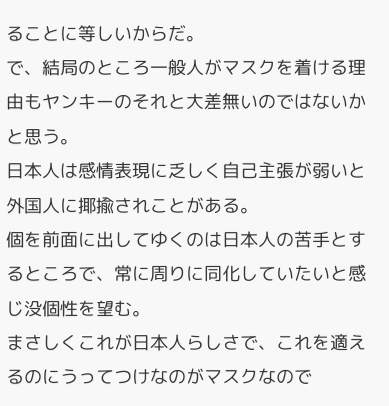ることに等しいからだ。
で、結局のところ一般人がマスクを着ける理由もヤンキーのそれと大差無いのではないかと思う。
日本人は感情表現に乏しく自己主張が弱いと外国人に揶揄されことがある。
個を前面に出してゆくのは日本人の苦手とするところで、常に周りに同化していたいと感じ没個性を望む。
まさしくこれが日本人らしさで、これを適えるのにうってつけなのがマスクなので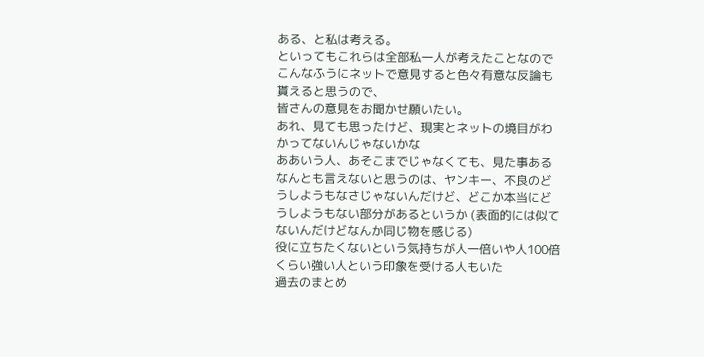ある、と私は考える。
といってもこれらは全部私一人が考えたことなのでこんなふうにネットで意見すると色々有意な反論も貰えると思うので、
皆さんの意見をお聞かせ願いたい。
あれ、見ても思ったけど、現実とネットの境目がわかってないんじゃないかな
ああいう人、あそこまでじゃなくても、見た事ある
なんとも言えないと思うのは、ヤンキー、不良のどうしようもなさじゃないんだけど、どこか本当にどうしようもない部分があるというか (表面的には似てないんだけどなんか同じ物を感じる)
役に立ちたくないという気持ちが人一倍いや人100倍くらい強い人という印象を受ける人もいた
過去のまとめ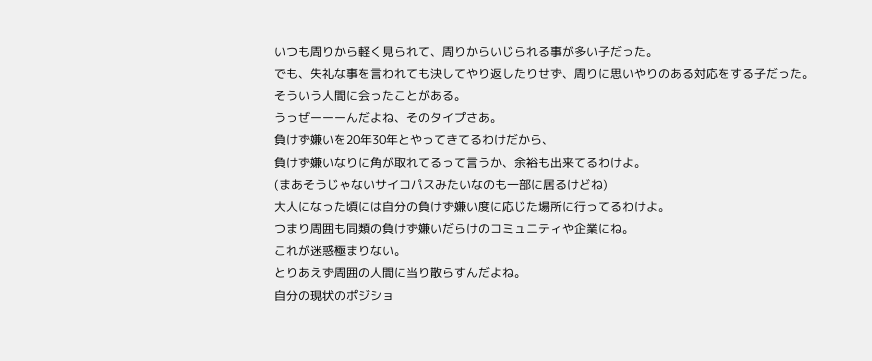いつも周りから軽く見られて、周りからいじられる事が多い子だった。
でも、失礼な事を言われても決してやり返したりせず、周りに思いやりのある対応をする子だった。
そういう人間に会ったことがある。
うっぜーーーんだよね、そのタイプさあ。
負けず嫌いを20年30年とやってきてるわけだから、
負けず嫌いなりに角が取れてるって言うか、余裕も出来てるわけよ。
(まあそうじゃないサイコパスみたいなのも一部に居るけどね)
大人になった頃には自分の負けず嫌い度に応じた場所に行ってるわけよ。
つまり周囲も同類の負けず嫌いだらけのコミュニティや企業にね。
これが迷惑極まりない。
とりあえず周囲の人間に当り散らすんだよね。
自分の現状のポジショ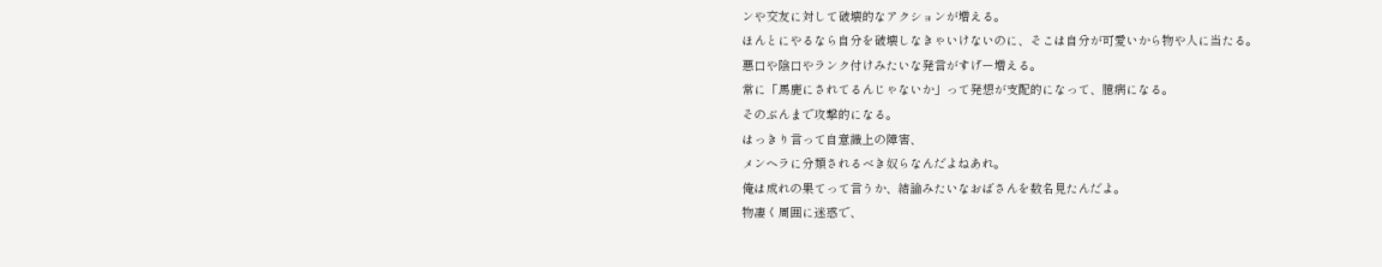ンや交友に対して破壊的なアクションが増える。
ほんとにやるなら自分を破壊しなきゃいけないのに、そこは自分が可愛いから物や人に当たる。
悪口や陰口やランク付けみたいな発言がすげー増える。
常に「馬鹿にされてるんじゃないか」って発想が支配的になって、臆病になる。
そのぶんまで攻撃的になる。
はっきり言って自意識上の障害、
メンヘラに分類されるべき奴らなんだよねあれ。
俺は成れの果てって言うか、結論みたいなおばさんを数名見たんだよ。
物凄く周囲に迷惑で、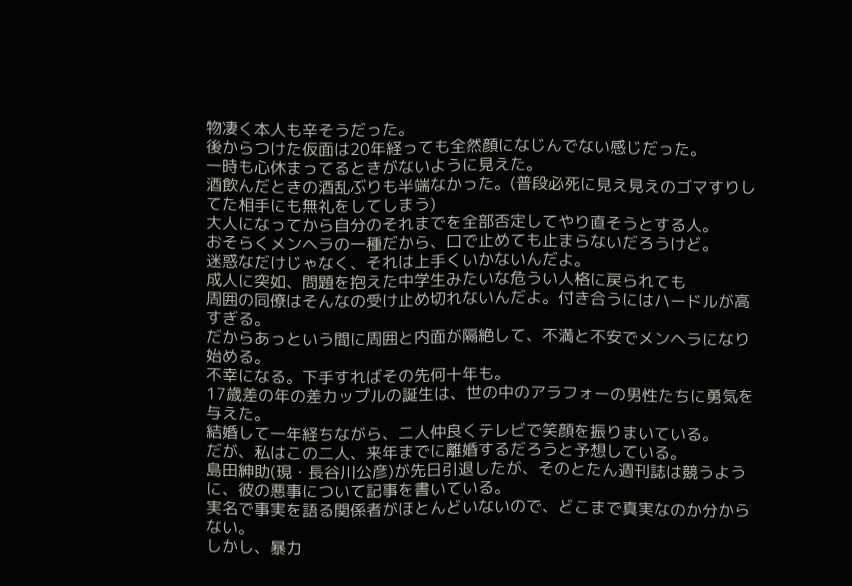物凄く本人も辛そうだった。
後からつけた仮面は20年経っても全然顔になじんでない感じだった。
一時も心休まってるときがないように見えた。
酒飲んだときの酒乱ぶりも半端なかった。(普段必死に見え見えのゴマすりしてた相手にも無礼をしてしまう)
大人になってから自分のそれまでを全部否定してやり直そうとする人。
おそらくメンヘラの一種だから、口で止めても止まらないだろうけど。
迷惑なだけじゃなく、それは上手くいかないんだよ。
成人に突如、問題を抱えた中学生みたいな危うい人格に戻られても
周囲の同僚はそんなの受け止め切れないんだよ。付き合うにはハードルが高すぎる。
だからあっという間に周囲と内面が隔絶して、不満と不安でメンヘラになり始める。
不幸になる。下手すればその先何十年も。
17歳差の年の差カップルの誕生は、世の中のアラフォーの男性たちに勇気を与えた。
結婚して一年経ちながら、二人仲良くテレビで笑顔を振りまいている。
だが、私はこの二人、来年までに離婚するだろうと予想している。
島田紳助(現・長谷川公彦)が先日引退したが、そのとたん週刊誌は競うように、彼の悪事について記事を書いている。
実名で事実を語る関係者がほとんどいないので、どこまで真実なのか分からない。
しかし、暴力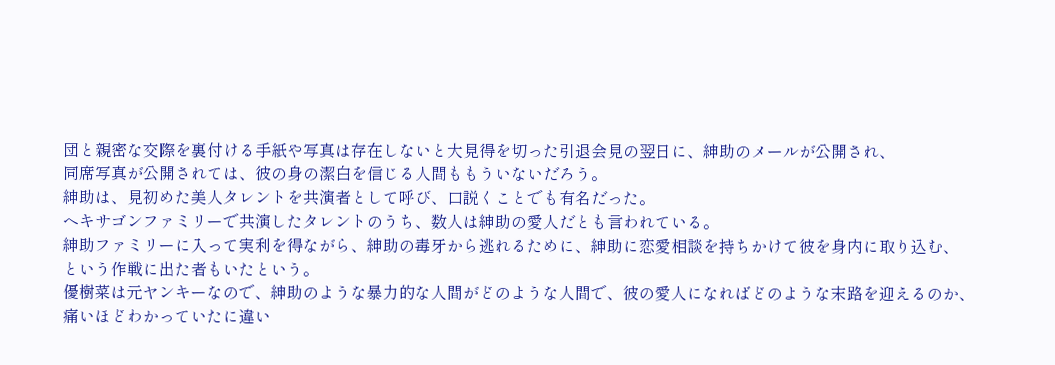団と親密な交際を裏付ける手紙や写真は存在しないと大見得を切った引退会見の翌日に、紳助のメールが公開され、
同席写真が公開されては、彼の身の潔白を信じる人間ももういないだろう。
紳助は、見初めた美人タレントを共演者として呼び、口説くことでも有名だった。
ヘキサゴンファミリーで共演したタレントのうち、数人は紳助の愛人だとも言われている。
紳助ファミリーに入って実利を得ながら、紳助の毒牙から逃れるために、紳助に恋愛相談を持ちかけて彼を身内に取り込む、
という作戦に出た者もいたという。
優樹菜は元ヤンキーなので、紳助のような暴力的な人間がどのような人間で、彼の愛人になればどのような末路を迎えるのか、
痛いほどわかっていたに違い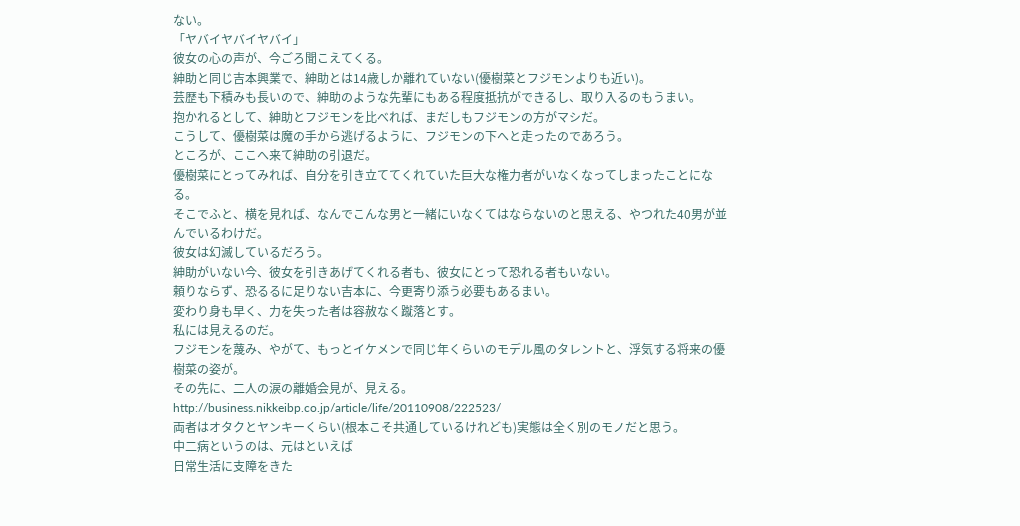ない。
「ヤバイヤバイヤバイ」
彼女の心の声が、今ごろ聞こえてくる。
紳助と同じ吉本興業で、紳助とは14歳しか離れていない(優樹菜とフジモンよりも近い)。
芸歴も下積みも長いので、紳助のような先輩にもある程度抵抗ができるし、取り入るのもうまい。
抱かれるとして、紳助とフジモンを比べれば、まだしもフジモンの方がマシだ。
こうして、優樹菜は魔の手から逃げるように、フジモンの下へと走ったのであろう。
ところが、ここへ来て紳助の引退だ。
優樹菜にとってみれば、自分を引き立ててくれていた巨大な権力者がいなくなってしまったことになる。
そこでふと、横を見れば、なんでこんな男と一緒にいなくてはならないのと思える、やつれた40男が並んでいるわけだ。
彼女は幻滅しているだろう。
紳助がいない今、彼女を引きあげてくれる者も、彼女にとって恐れる者もいない。
頼りならず、恐るるに足りない吉本に、今更寄り添う必要もあるまい。
変わり身も早く、力を失った者は容赦なく蹴落とす。
私には見えるのだ。
フジモンを蔑み、やがて、もっとイケメンで同じ年くらいのモデル風のタレントと、浮気する将来の優樹菜の姿が。
その先に、二人の涙の離婚会見が、見える。
http://business.nikkeibp.co.jp/article/life/20110908/222523/
両者はオタクとヤンキーくらい(根本こそ共通しているけれども)実態は全く別のモノだと思う。
中二病というのは、元はといえば
日常生活に支障をきた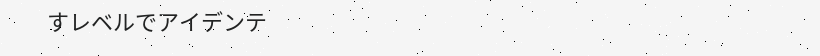すレベルでアイデンテ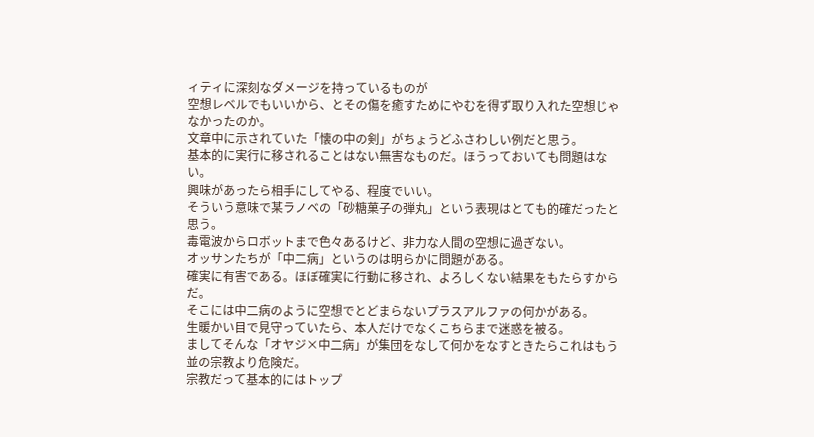ィティに深刻なダメージを持っているものが
空想レベルでもいいから、とその傷を癒すためにやむを得ず取り入れた空想じゃなかったのか。
文章中に示されていた「懐の中の剣」がちょうどふさわしい例だと思う。
基本的に実行に移されることはない無害なものだ。ほうっておいても問題はない。
興味があったら相手にしてやる、程度でいい。
そういう意味で某ラノベの「砂糖菓子の弾丸」という表現はとても的確だったと思う。
毒電波からロボットまで色々あるけど、非力な人間の空想に過ぎない。
オッサンたちが「中二病」というのは明らかに問題がある。
確実に有害である。ほぼ確実に行動に移され、よろしくない結果をもたらすからだ。
そこには中二病のように空想でとどまらないプラスアルファの何かがある。
生暖かい目で見守っていたら、本人だけでなくこちらまで迷惑を被る。
ましてそんな「オヤジ×中二病」が集団をなして何かをなすときたらこれはもう並の宗教より危険だ。
宗教だって基本的にはトップ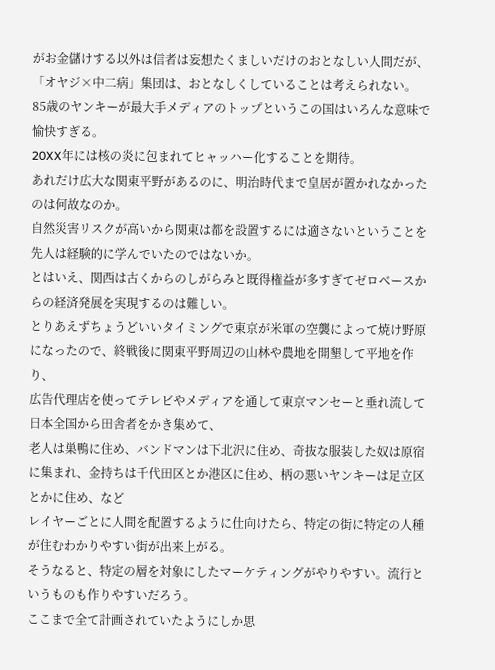がお金儲けする以外は信者は妄想たくましいだけのおとなしい人間だが、
「オヤジ×中二病」集団は、おとなしくしていることは考えられない。
85歳のヤンキーが最大手メディアのトップというこの国はいろんな意味で愉快すぎる。
20XX年には核の炎に包まれてヒャッハー化することを期待。
あれだけ広大な関東平野があるのに、明治時代まで皇居が置かれなかったのは何故なのか。
自然災害リスクが高いから関東は都を設置するには適さないということを先人は経験的に学んでいたのではないか。
とはいえ、関西は古くからのしがらみと既得権益が多すぎてゼロベースからの経済発展を実現するのは難しい。
とりあえずちょうどいいタイミングで東京が米軍の空襲によって焼け野原になったので、終戦後に関東平野周辺の山林や農地を開墾して平地を作り、
広告代理店を使ってテレビやメディアを通して東京マンセーと垂れ流して日本全国から田舎者をかき集めて、
老人は巣鴨に住め、バンドマンは下北沢に住め、奇抜な服装した奴は原宿に集まれ、金持ちは千代田区とか港区に住め、柄の悪いヤンキーは足立区とかに住め、など
レイヤーごとに人間を配置するように仕向けたら、特定の街に特定の人種が住むわかりやすい街が出来上がる。
そうなると、特定の層を対象にしたマーケティングがやりやすい。流行というものも作りやすいだろう。
ここまで全て計画されていたようにしか思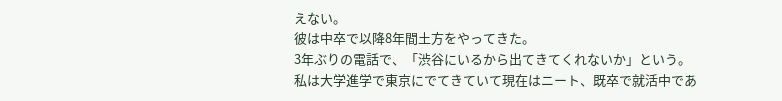えない。
彼は中卒で以降8年間土方をやってきた。
3年ぶりの電話で、「渋谷にいるから出てきてくれないか」という。
私は大学進学で東京にでてきていて現在はニート、既卒で就活中であ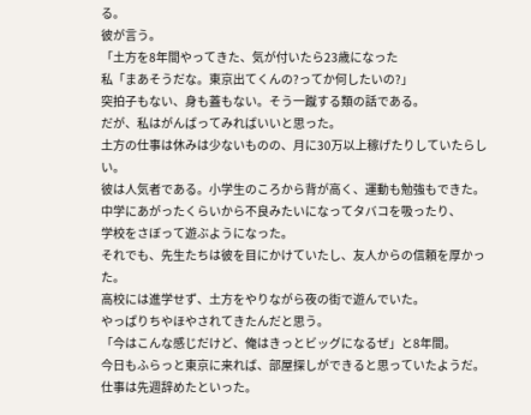る。
彼が言う。
「土方を8年間やってきた、気が付いたら23歳になった
私「まあそうだな。東京出てくんの?ってか何したいの?」
突拍子もない、身も蓋もない。そう一蹴する類の話である。
だが、私はがんばってみればいいと思った。
土方の仕事は休みは少ないものの、月に30万以上稼げたりしていたらしい。
彼は人気者である。小学生のころから背が高く、運動も勉強もできた。
中学にあがったくらいから不良みたいになってタバコを吸ったり、
学校をさぼって遊ぶようになった。
それでも、先生たちは彼を目にかけていたし、友人からの信頼を厚かった。
高校には進学せず、土方をやりながら夜の街で遊んでいた。
やっぱりちやほやされてきたんだと思う。
「今はこんな感じだけど、俺はきっとビッグになるぜ」と8年間。
今日もふらっと東京に来れば、部屋探しができると思っていたようだ。
仕事は先週辞めたといった。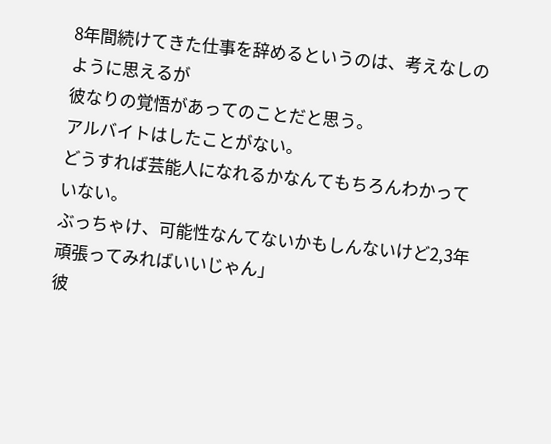8年間続けてきた仕事を辞めるというのは、考えなしのように思えるが
彼なりの覚悟があってのことだと思う。
アルバイトはしたことがない。
どうすれば芸能人になれるかなんてもちろんわかっていない。
ぶっちゃけ、可能性なんてないかもしんないけど2,3年頑張ってみればいいじゃん」
彼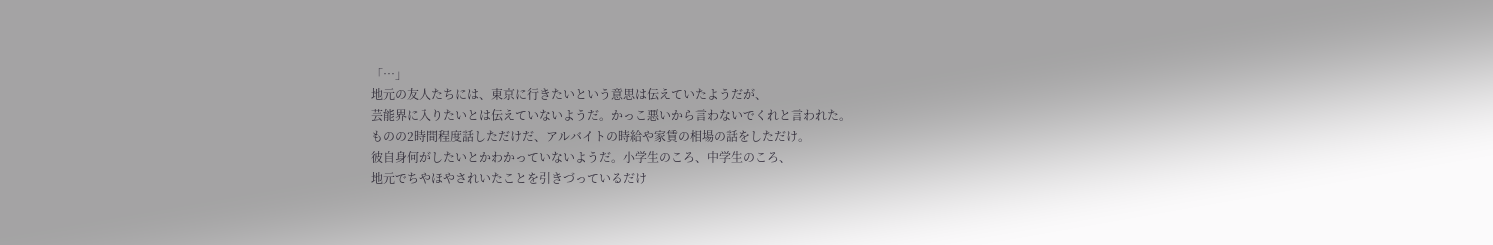「…」
地元の友人たちには、東京に行きたいという意思は伝えていたようだが、
芸能界に入りたいとは伝えていないようだ。かっこ悪いから言わないでくれと言われた。
ものの2時間程度話しただけだ、アルバイトの時給や家賃の相場の話をしただけ。
彼自身何がしたいとかわかっていないようだ。小学生のころ、中学生のころ、
地元でちやほやされいたことを引きづっているだけ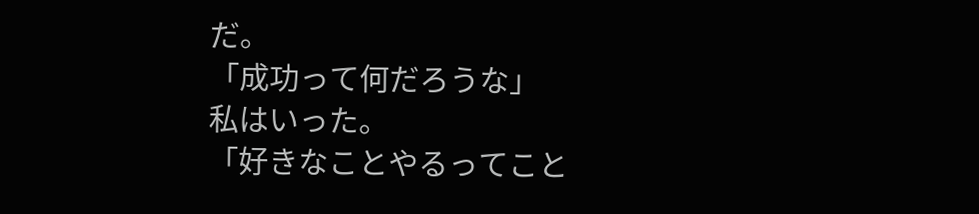だ。
「成功って何だろうな」
私はいった。
「好きなことやるってこと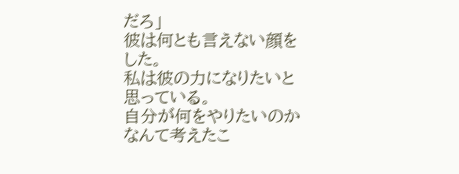だろ」
彼は何とも言えない顔をした。
私は彼の力になりたいと思っている。
自分が何をやりたいのかなんて考えたこ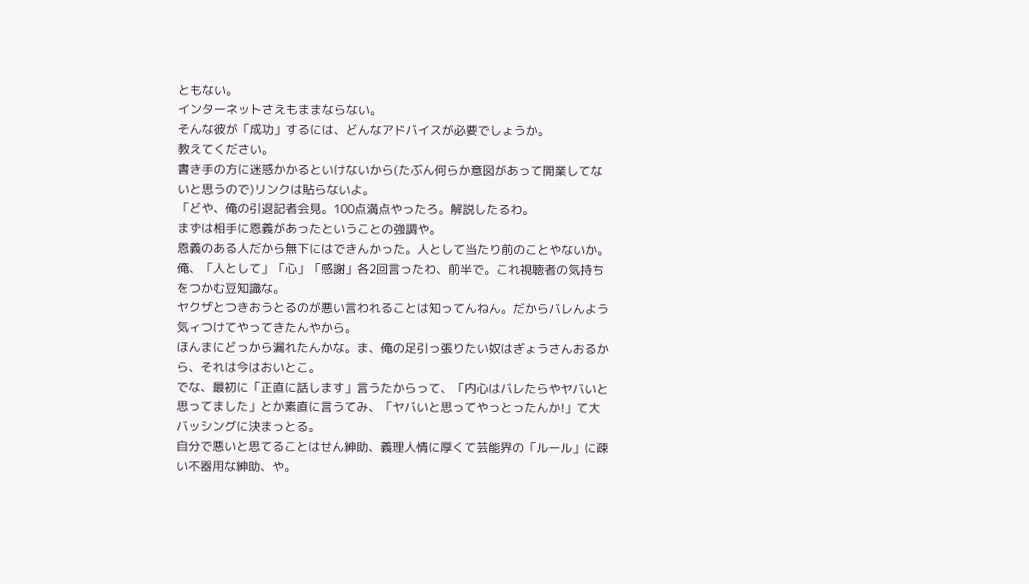ともない。
インターネットさえもままならない。
そんな彼が「成功」するには、どんなアドバイスが必要でしょうか。
教えてください。
書き手の方に迷惑かかるといけないから(たぶん何らか意図があって開業してないと思うので)リンクは貼らないよ。
「どや、俺の引退記者会見。100点満点やったろ。解説したるわ。
まずは相手に恩義があったということの強調や。
恩義のある人だから無下にはできんかった。人として当たり前のことやないか。
俺、「人として」「心」「感謝」各2回言ったわ、前半で。これ視聴者の気持ちをつかむ豆知識な。
ヤクザとつきおうとるのが悪い言われることは知ってんねん。だからバレんよう気ィつけてやってきたんやから。
ほんまにどっから漏れたんかな。ま、俺の足引っ張りたい奴はぎょうさんおるから、それは今はおいとこ。
でな、最初に「正直に話します」言うたからって、「内心はバレたらやヤバいと思ってました」とか素直に言うてみ、「ヤバいと思ってやっとったんか!」て大バッシングに決まっとる。
自分で悪いと思てることはせん紳助、義理人情に厚くて芸能界の「ルール」に疎い不器用な紳助、や。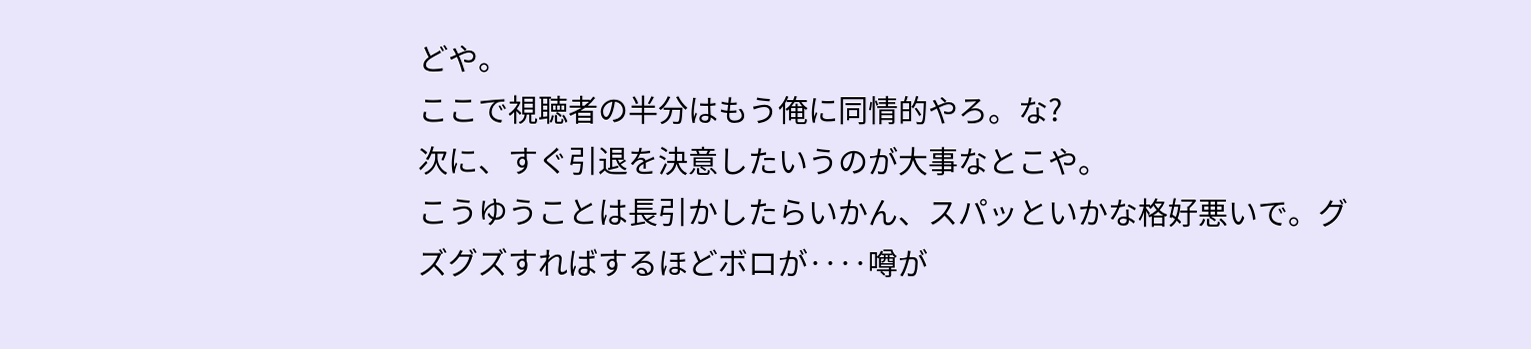どや。
ここで視聴者の半分はもう俺に同情的やろ。な?
次に、すぐ引退を決意したいうのが大事なとこや。
こうゆうことは長引かしたらいかん、スパッといかな格好悪いで。グ
ズグズすればするほどボロが‥‥噂が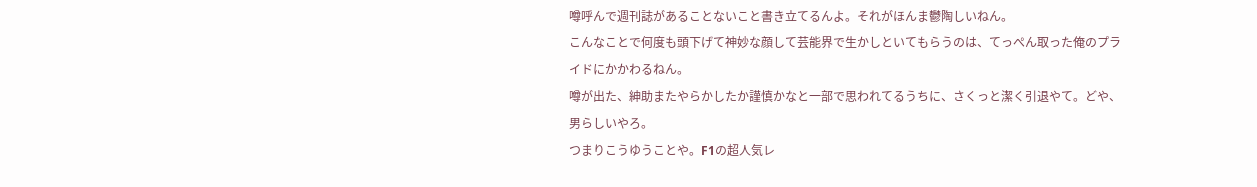噂呼んで週刊誌があることないこと書き立てるんよ。それがほんま鬱陶しいねん。
こんなことで何度も頭下げて神妙な顔して芸能界で生かしといてもらうのは、てっぺん取った俺のプライドにかかわるねん。
噂が出た、紳助またやらかしたか謹慎かなと一部で思われてるうちに、さくっと潔く引退やて。どや、男らしいやろ。
つまりこうゆうことや。F1の超人気レ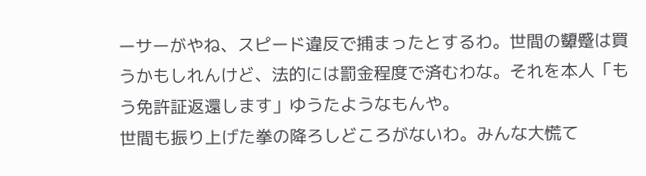ーサーがやね、スピード違反で捕まったとするわ。世間の顰蹙は買うかもしれんけど、法的には罰金程度で済むわな。それを本人「もう免許証返還します」ゆうたようなもんや。
世間も振り上げた拳の降ろしどころがないわ。みんな大慌て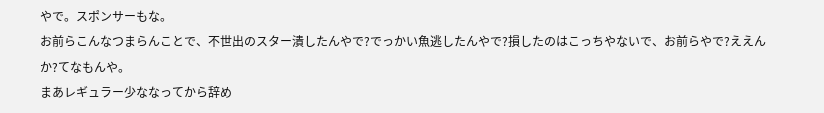やで。スポンサーもな。
お前らこんなつまらんことで、不世出のスター潰したんやで?でっかい魚逃したんやで?損したのはこっちやないで、お前らやで?ええんか?てなもんや。
まあレギュラー少ななってから辞め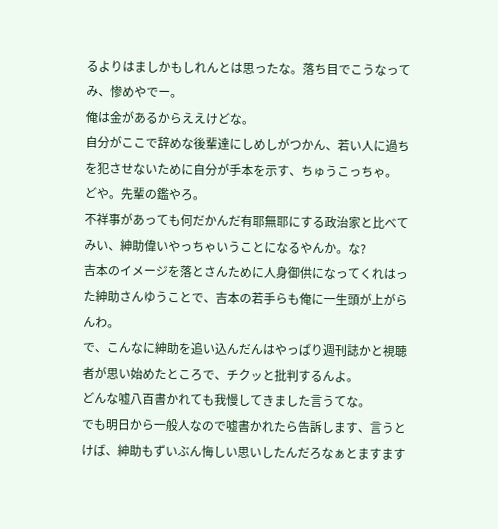るよりはましかもしれんとは思ったな。落ち目でこうなってみ、惨めやでー。
俺は金があるからええけどな。
自分がここで辞めな後輩達にしめしがつかん、若い人に過ちを犯させないために自分が手本を示す、ちゅうこっちゃ。
どや。先輩の鑑やろ。
不祥事があっても何だかんだ有耶無耶にする政治家と比べてみい、紳助偉いやっちゃいうことになるやんか。な?
吉本のイメージを落とさんために人身御供になってくれはった紳助さんゆうことで、吉本の若手らも俺に一生頭が上がらんわ。
で、こんなに紳助を追い込んだんはやっぱり週刊誌かと視聴者が思い始めたところで、チクッと批判するんよ。
どんな嘘八百書かれても我慢してきました言うてな。
でも明日から一般人なので嘘書かれたら告訴します、言うとけば、紳助もずいぶん悔しい思いしたんだろなぁとますます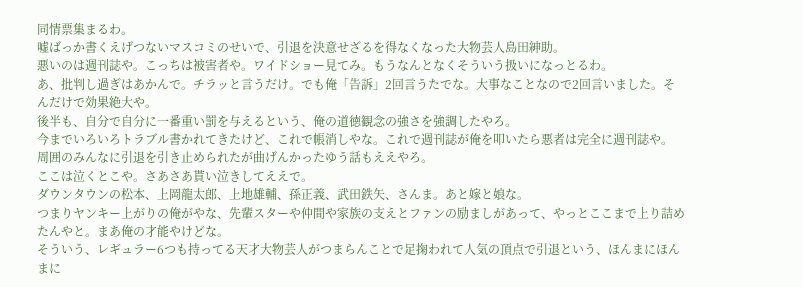同情票集まるわ。
嘘ばっか書くえげつないマスコミのせいで、引退を決意せざるを得なくなった大物芸人島田紳助。
悪いのは週刊誌や。こっちは被害者や。ワイドショー見てみ。もうなんとなくそういう扱いになっとるわ。
あ、批判し過ぎはあかんで。チラッと言うだけ。でも俺「告訴」2回言うたでな。大事なことなので2回言いました。そんだけで効果絶大や。
後半も、自分で自分に一番重い罰を与えるという、俺の道徳観念の強さを強調したやろ。
今までいろいろトラブル書かれてきたけど、これで帳消しやな。これで週刊誌が俺を叩いたら悪者は完全に週刊誌や。
周囲のみんなに引退を引き止められたが曲げんかったゆう話もええやろ。
ここは泣くとこや。さあさあ貰い泣きしてええで。
ダウンタウンの松本、上岡龍太郎、上地雄輔、孫正義、武田鉄矢、さんま。あと嫁と娘な。
つまりヤンキー上がりの俺がやな、先輩スターや仲間や家族の支えとファンの励ましがあって、やっとここまで上り詰めたんやと。まあ俺の才能やけどな。
そういう、レギュラー6つも持ってる天才大物芸人がつまらんことで足掬われて人気の頂点で引退という、ほんまにほんまに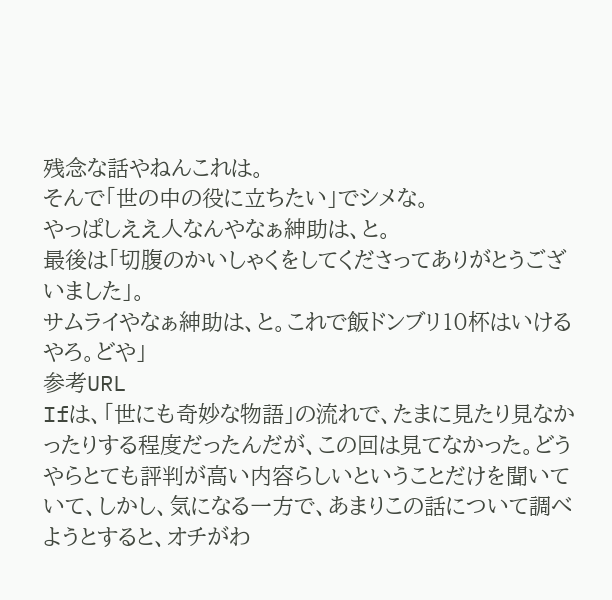残念な話やねんこれは。
そんで「世の中の役に立ちたい」でシメな。
やっぱしええ人なんやなぁ紳助は、と。
最後は「切腹のかいしゃくをしてくださってありがとうございました」。
サムライやなぁ紳助は、と。これで飯ドンブリ10杯はいけるやろ。どや」
参考URL
Ifは、「世にも奇妙な物語」の流れで、たまに見たり見なかったりする程度だったんだが、この回は見てなかった。どうやらとても評判が高い内容らしいということだけを聞いていて、しかし、気になる一方で、あまりこの話について調べようとすると、オチがわ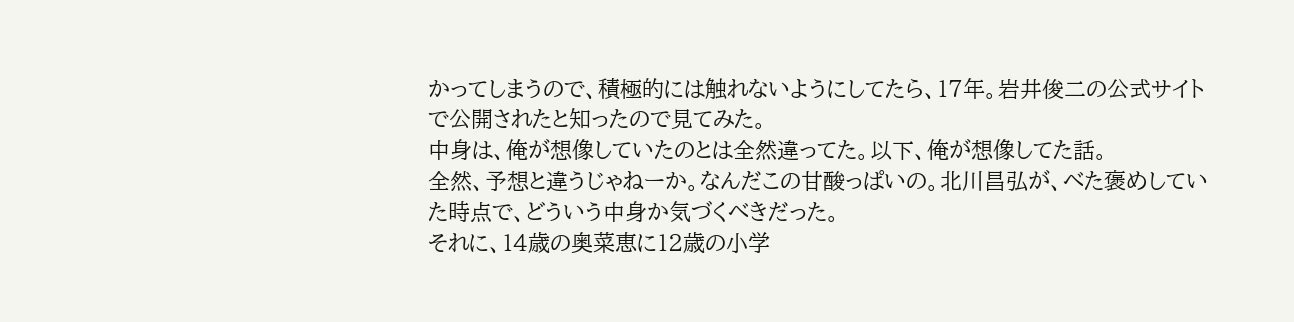かってしまうので、積極的には触れないようにしてたら、17年。岩井俊二の公式サイトで公開されたと知ったので見てみた。
中身は、俺が想像していたのとは全然違ってた。以下、俺が想像してた話。
全然、予想と違うじゃねーか。なんだこの甘酸っぱいの。北川昌弘が、べた褒めしていた時点で、どういう中身か気づくべきだった。
それに、14歳の奥菜恵に12歳の小学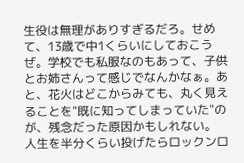生役は無理がありすぎるだろ。せめて、13歳で中1くらいにしておこうぜ。学校でも私服なのもあって、子供とお姉さんって感じでなんかなぁ。あと、花火はどこからみても、丸く見えることを"既に知ってしまっていた"のが、残念だった原因かもしれない。
人生を半分くらい投げたらロックンロ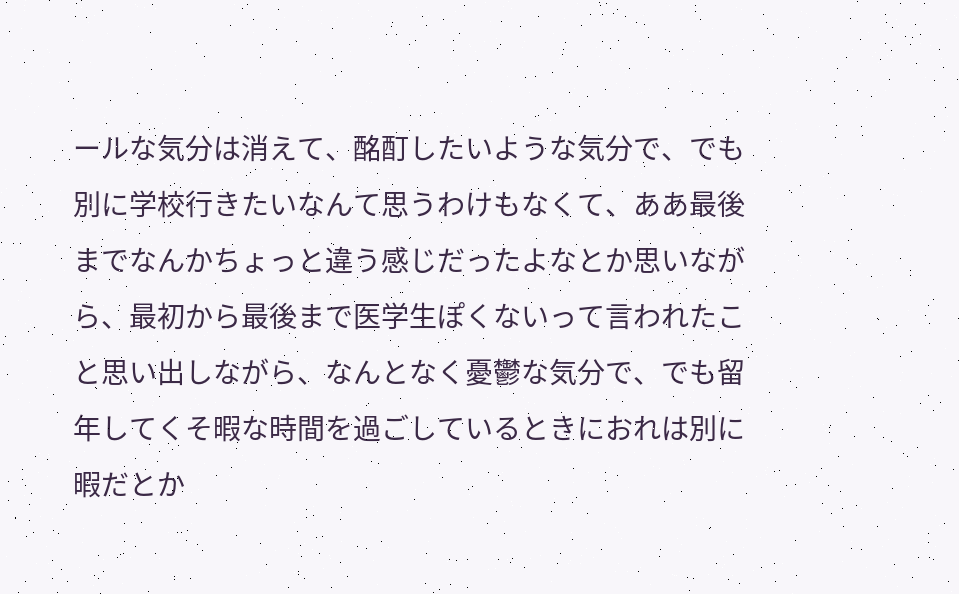ールな気分は消えて、酩酊したいような気分で、でも別に学校行きたいなんて思うわけもなくて、ああ最後までなんかちょっと違う感じだったよなとか思いながら、最初から最後まで医学生ぽくないって言われたこと思い出しながら、なんとなく憂鬱な気分で、でも留年してくそ暇な時間を過ごしているときにおれは別に暇だとか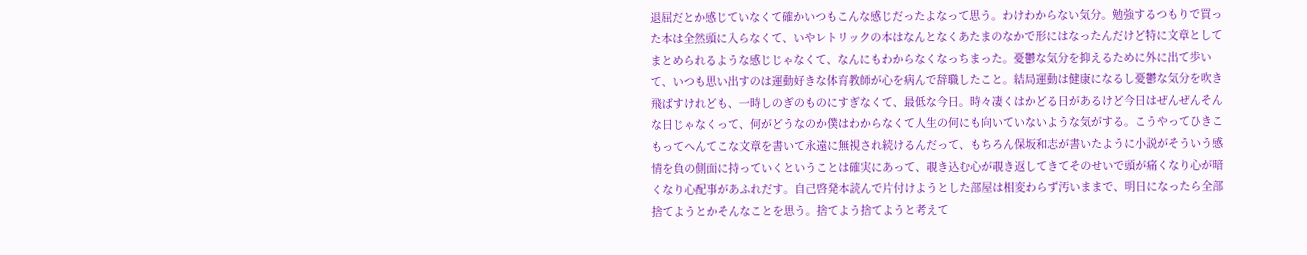退屈だとか感じていなくて確かいつもこんな感じだったよなって思う。わけわからない気分。勉強するつもりで買った本は全然頭に入らなくて、いやレトリックの本はなんとなくあたまのなかで形にはなったんだけど特に文章としてまとめられるような感じじゃなくて、なんにもわからなくなっちまった。憂鬱な気分を抑えるために外に出て歩いて、いつも思い出すのは運動好きな体育教師が心を病んで辞職したこと。結局運動は健康になるし憂鬱な気分を吹き飛ばすけれども、一時しのぎのものにすぎなくて、最低な今日。時々凄くはかどる日があるけど今日はぜんぜんそんな日じゃなくって、何がどうなのか僕はわからなくて人生の何にも向いていないような気がする。こうやってひきこもってへんてこな文章を書いて永遠に無視され続けるんだって、もちろん保坂和志が書いたように小説がそういう感情を負の側面に持っていくということは確実にあって、覗き込む心が覗き返してきてそのせいで頭が痛くなり心が暗くなり心配事があふれだす。自己啓発本読んで片付けようとした部屋は相変わらず汚いままで、明日になったら全部捨てようとかそんなことを思う。捨てよう捨てようと考えて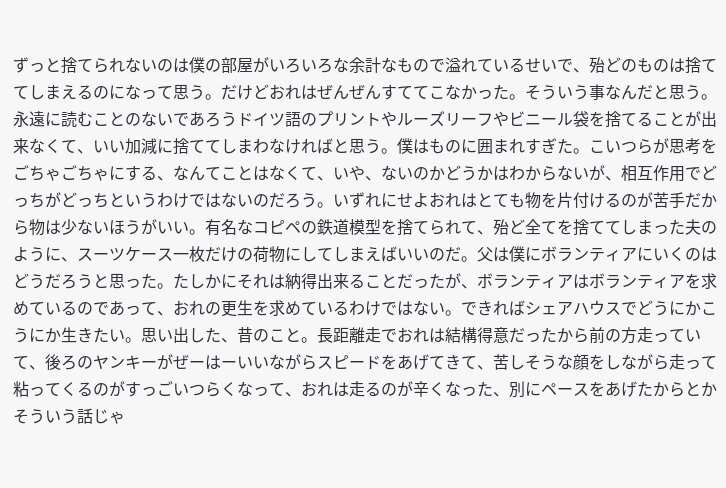ずっと捨てられないのは僕の部屋がいろいろな余計なもので溢れているせいで、殆どのものは捨ててしまえるのになって思う。だけどおれはぜんぜんすててこなかった。そういう事なんだと思う。永遠に読むことのないであろうドイツ語のプリントやルーズリーフやビニール袋を捨てることが出来なくて、いい加減に捨ててしまわなければと思う。僕はものに囲まれすぎた。こいつらが思考をごちゃごちゃにする、なんてことはなくて、いや、ないのかどうかはわからないが、相互作用でどっちがどっちというわけではないのだろう。いずれにせよおれはとても物を片付けるのが苦手だから物は少ないほうがいい。有名なコピペの鉄道模型を捨てられて、殆ど全てを捨ててしまった夫のように、スーツケース一枚だけの荷物にしてしまえばいいのだ。父は僕にボランティアにいくのはどうだろうと思った。たしかにそれは納得出来ることだったが、ボランティアはボランティアを求めているのであって、おれの更生を求めているわけではない。できればシェアハウスでどうにかこうにか生きたい。思い出した、昔のこと。長距離走でおれは結構得意だったから前の方走っていて、後ろのヤンキーがぜーはーいいながらスピードをあげてきて、苦しそうな顔をしながら走って粘ってくるのがすっごいつらくなって、おれは走るのが辛くなった、別にペースをあげたからとかそういう話じゃ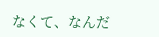なくて、なんだ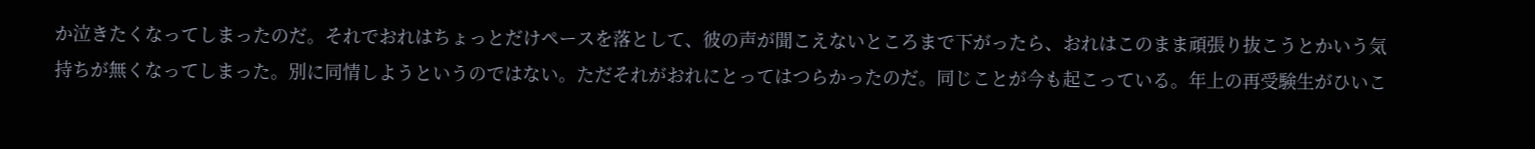か泣きたくなってしまったのだ。それでおれはちょっとだけペースを落として、彼の声が聞こえないところまで下がったら、おれはこのまま頑張り抜こうとかいう気持ちが無くなってしまった。別に同情しようというのではない。ただそれがおれにとってはつらかったのだ。同じことが今も起こっている。年上の再受験生がひいこ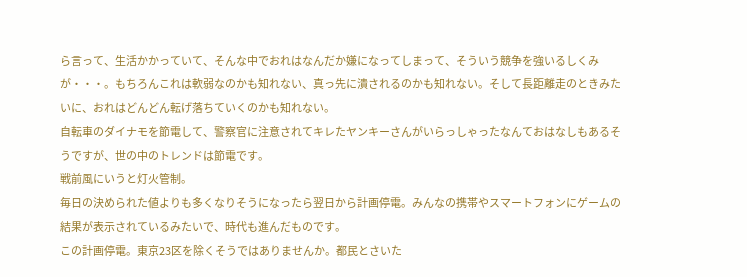ら言って、生活かかっていて、そんな中でおれはなんだか嫌になってしまって、そういう競争を強いるしくみが・・・。もちろんこれは軟弱なのかも知れない、真っ先に潰されるのかも知れない。そして長距離走のときみたいに、おれはどんどん転げ落ちていくのかも知れない。
自転車のダイナモを節電して、警察官に注意されてキレたヤンキーさんがいらっしゃったなんておはなしもあるそうですが、世の中のトレンドは節電です。
戦前風にいうと灯火管制。
毎日の決められた値よりも多くなりそうになったら翌日から計画停電。みんなの携帯やスマートフォンにゲームの結果が表示されているみたいで、時代も進んだものです。
この計画停電。東京23区を除くそうではありませんか。都民とさいた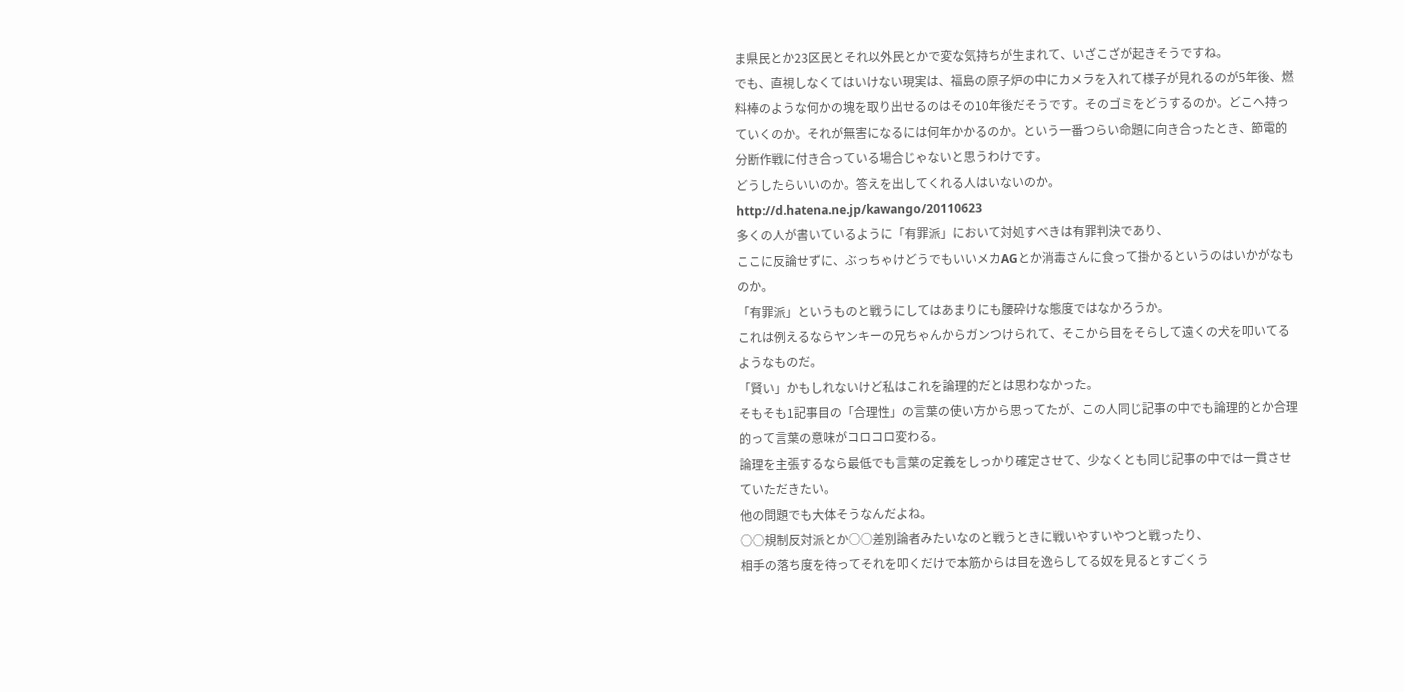ま県民とか23区民とそれ以外民とかで変な気持ちが生まれて、いざこざが起きそうですね。
でも、直視しなくてはいけない現実は、福島の原子炉の中にカメラを入れて様子が見れるのが5年後、燃料棒のような何かの塊を取り出せるのはその10年後だそうです。そのゴミをどうするのか。どこへ持っていくのか。それが無害になるには何年かかるのか。という一番つらい命題に向き合ったとき、節電的分断作戦に付き合っている場合じゃないと思うわけです。
どうしたらいいのか。答えを出してくれる人はいないのか。
http://d.hatena.ne.jp/kawango/20110623
多くの人が書いているように「有罪派」において対処すべきは有罪判決であり、
ここに反論せずに、ぶっちゃけどうでもいいメカAGとか消毒さんに食って掛かるというのはいかがなものか。
「有罪派」というものと戦うにしてはあまりにも腰砕けな態度ではなかろうか。
これは例えるならヤンキーの兄ちゃんからガンつけられて、そこから目をそらして遠くの犬を叩いてるようなものだ。
「賢い」かもしれないけど私はこれを論理的だとは思わなかった。
そもそも1記事目の「合理性」の言葉の使い方から思ってたが、この人同じ記事の中でも論理的とか合理的って言葉の意味がコロコロ変わる。
論理を主張するなら最低でも言葉の定義をしっかり確定させて、少なくとも同じ記事の中では一貫させていただきたい。
他の問題でも大体そうなんだよね。
○○規制反対派とか○○差別論者みたいなのと戦うときに戦いやすいやつと戦ったり、
相手の落ち度を待ってそれを叩くだけで本筋からは目を逸らしてる奴を見るとすごくう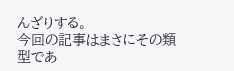んざりする。
今回の記事はまさにその類型であ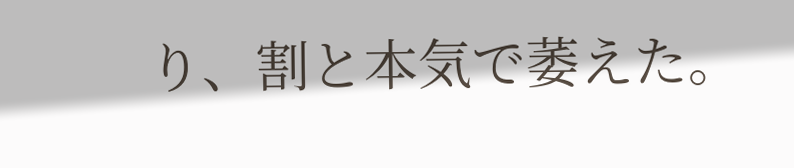り、割と本気で萎えた。